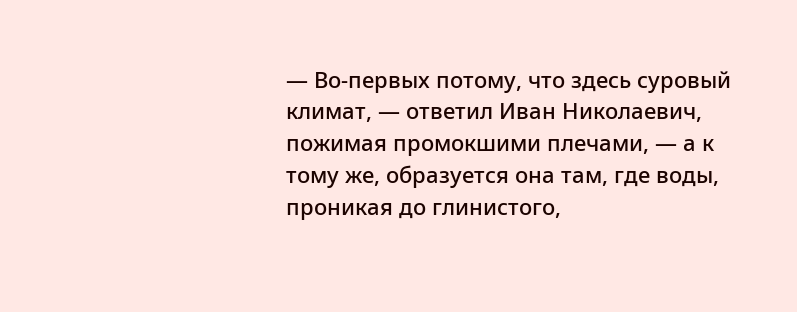— Во-первых потому, что здесь суровый климат, — ответил Иван Николаевич, пожимая промокшими плечами, — а к тому же, образуется она там, где воды, проникая до глинистого,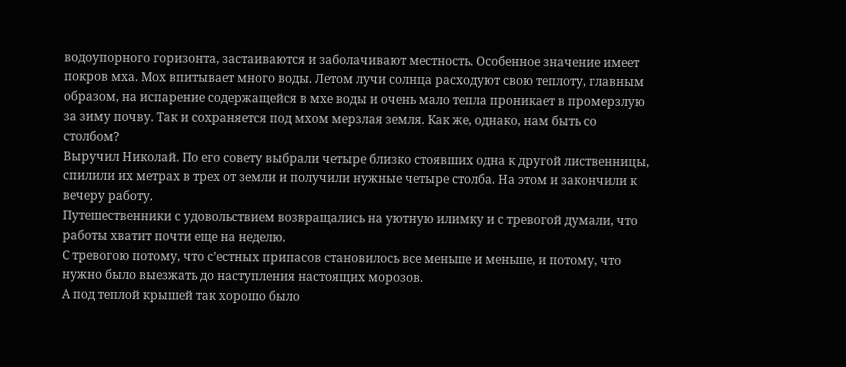водоупорного горизонта, застаиваются и заболачивают местность. Особенное значение имеет покров мха. Мох впитывает много воды. Летом лучи солнца расходуют свою теплоту, главным образом, на испарение содержащейся в мхе воды и очень мало тепла проникает в промерзлую за зиму почву. Так и сохраняется под мхом мерзлая земля. Как же, однако, нам быть со столбом?
Выручил Николай. По его совету выбрали четыре близко стоявших одна к другой лиственницы, спилили их метрах в трех от земли и получили нужные четыре столба. На этом и закончили к вечеру работу.
Путешественники с удовольствием возвращались на уютную илимку и с тревогой думали, что работы хватит почти еще на неделю.
С тревогою потому, что с’естных припасов становилось все меньше и меньше, и потому, что нужно было выезжать до наступления настоящих морозов.
А под теплой крышей так хорошо было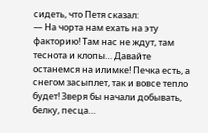сидеть, что Петя сказал:
— На чорта нам ехать на эту факторию! Там нас не ждут, там теснота и клопы… Давайте останемся на илимке! Печка есть, а снегом засыплет, так и вовсе тепло будет! Зверя бы начали добывать, белку, песца…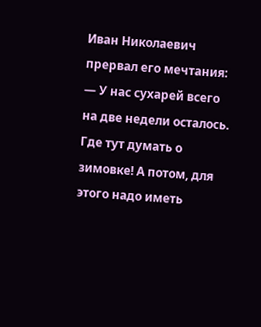Иван Николаевич прервал его мечтания:
— У нас сухарей всего на две недели осталось. Где тут думать о зимовке! А потом, для этого надо иметь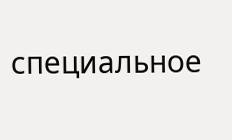специальное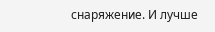снаряжение. И лучше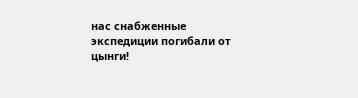нас снабженные экспедиции погибали от цынги!